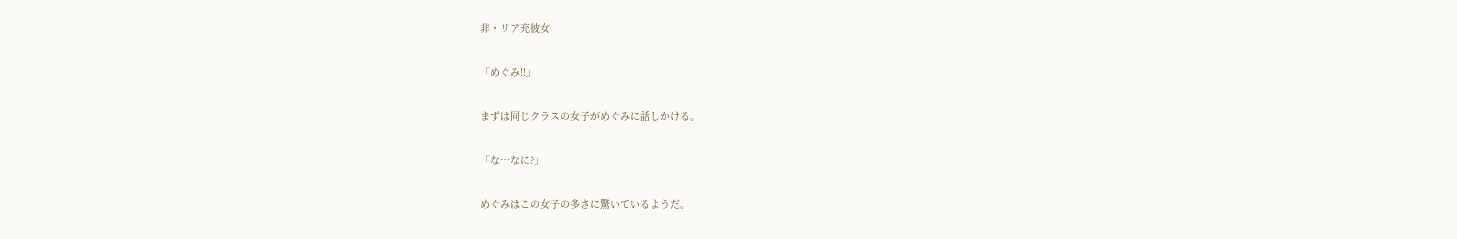非・リア充彼女

「めぐみ!!」

まずは同じクラスの女子がめぐみに話しかける。

「な…なに?」

めぐみはこの女子の多さに驚いているようだ。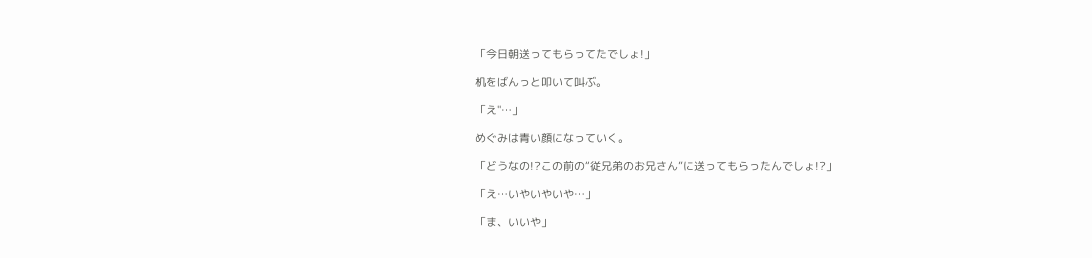「今日朝送ってもらってたでしょ!」

机をばんっと叩いて叫ぶ。

「え"…」

めぐみは青い顔になっていく。

「どうなの!?この前の“従兄弟のお兄さん”に送ってもらったんでしょ!?」

「え…いやいやいや…」

「ま、いいや」